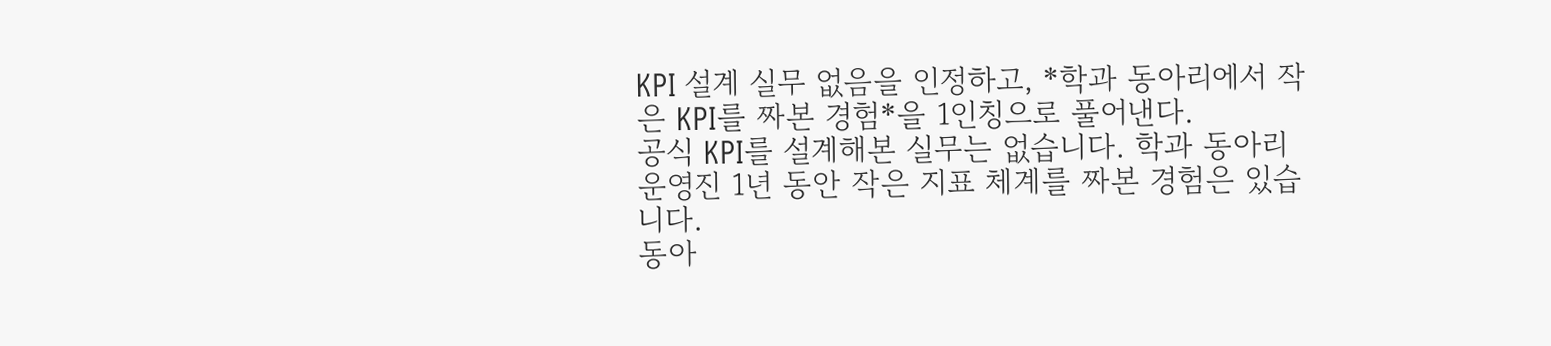KPI 설계 실무 없음을 인정하고, *학과 동아리에서 작은 KPI를 짜본 경험*을 1인칭으로 풀어낸다.
공식 KPI를 설계해본 실무는 없습니다. 학과 동아리 운영진 1년 동안 작은 지표 체계를 짜본 경험은 있습니다.
동아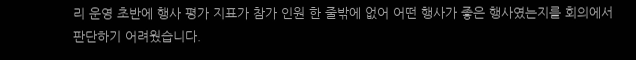리 운영 초반에 행사 평가 지표가 참가 인원 한 줄밖에 없어 어떤 행사가 좋은 행사였는지를 회의에서 판단하기 어려웠습니다.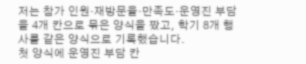저는 참가 인원·재방문율·만족도·운영진 부담을 4개 칸으로 묶은 양식을 짰고, 학기 8개 행사를 같은 양식으로 기록했습니다.
첫 양식에 운영진 부담 칸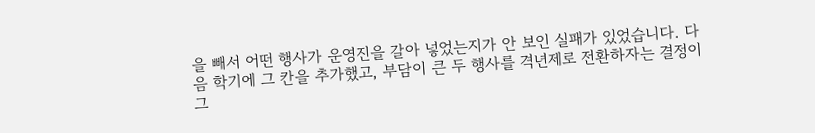을 빼서 어떤 행사가 운영진을 갈아 넣었는지가 안 보인 실패가 있었습니다. 다음 학기에 그 칸을 추가했고, 부담이 큰 두 행사를 격년제로 전환하자는 결정이 그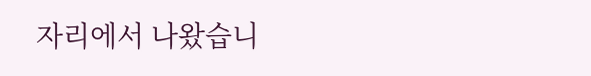자리에서 나왔습니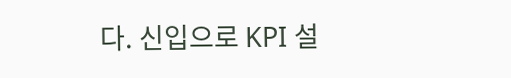다. 신입으로 KPI 설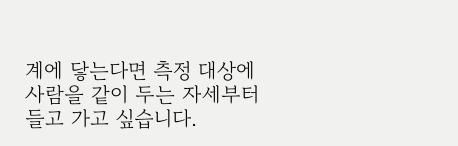계에 닿는다면 측정 대상에 사람을 같이 두는 자세부터 들고 가고 싶습니다.